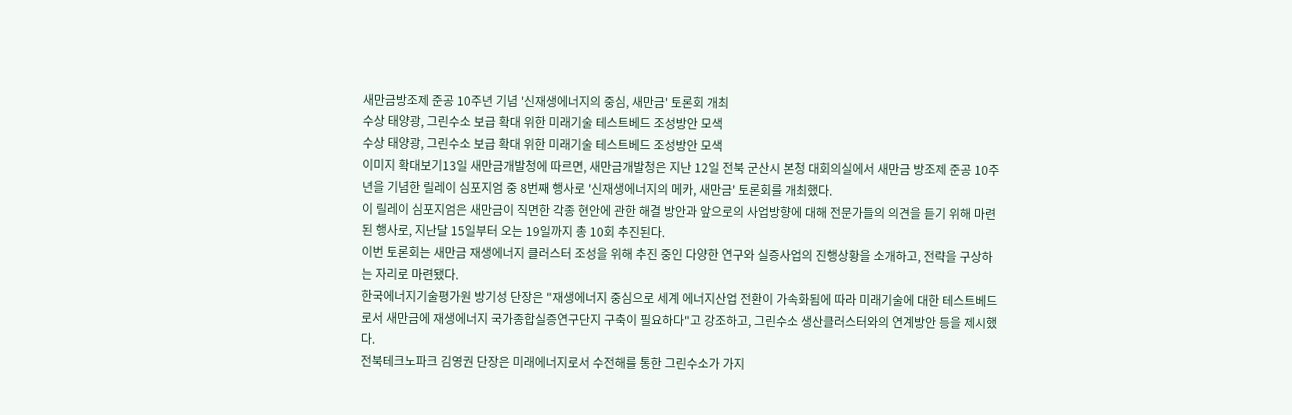새만금방조제 준공 10주년 기념 '신재생에너지의 중심, 새만금' 토론회 개최
수상 태양광, 그린수소 보급 확대 위한 미래기술 테스트베드 조성방안 모색
수상 태양광, 그린수소 보급 확대 위한 미래기술 테스트베드 조성방안 모색
이미지 확대보기13일 새만금개발청에 따르면, 새만금개발청은 지난 12일 전북 군산시 본청 대회의실에서 새만금 방조제 준공 10주년을 기념한 릴레이 심포지엄 중 8번째 행사로 '신재생에너지의 메카, 새만금' 토론회를 개최했다.
이 릴레이 심포지엄은 새만금이 직면한 각종 현안에 관한 해결 방안과 앞으로의 사업방향에 대해 전문가들의 의견을 듣기 위해 마련된 행사로, 지난달 15일부터 오는 19일까지 총 10회 추진된다.
이번 토론회는 새만금 재생에너지 클러스터 조성을 위해 추진 중인 다양한 연구와 실증사업의 진행상황을 소개하고, 전략을 구상하는 자리로 마련됐다.
한국에너지기술평가원 방기성 단장은 "재생에너지 중심으로 세계 에너지산업 전환이 가속화됨에 따라 미래기술에 대한 테스트베드로서 새만금에 재생에너지 국가종합실증연구단지 구축이 필요하다"고 강조하고, 그린수소 생산클러스터와의 연계방안 등을 제시했다.
전북테크노파크 김영권 단장은 미래에너지로서 수전해를 통한 그린수소가 가지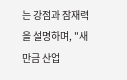는 강점과 잠재력을 설명하며, "새만금 산업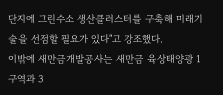단지에 그린수소 생산클러스터를 구축해 미래기술을 선점할 필요가 있다"고 강조했다.
이밖에 새만금개발공사는 새만금 육상태양광 1구역과 3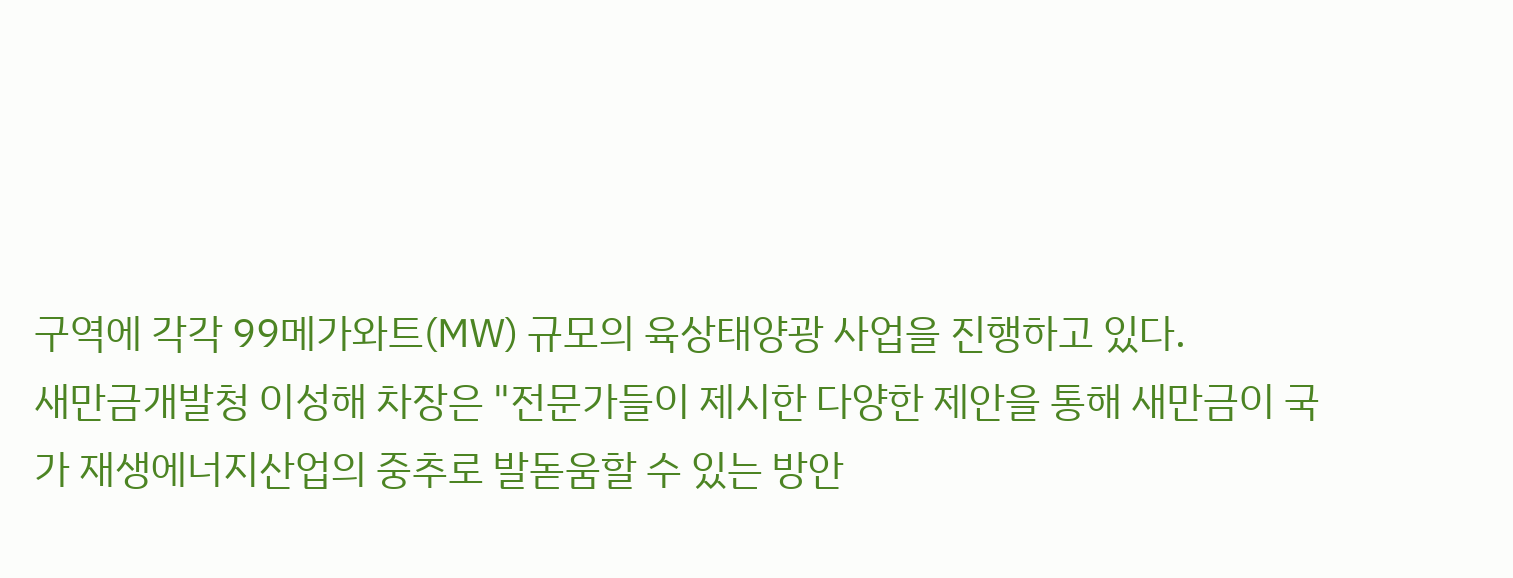구역에 각각 99메가와트(㎿) 규모의 육상태양광 사업을 진행하고 있다.
새만금개발청 이성해 차장은 "전문가들이 제시한 다양한 제안을 통해 새만금이 국가 재생에너지산업의 중추로 발돋움할 수 있는 방안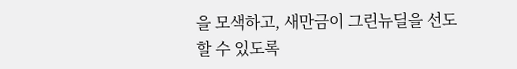을 모색하고, 새만금이 그린뉴딜을 선도할 수 있도록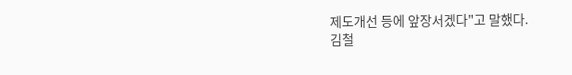제도개선 등에 앞장서겠다"고 말했다.
김철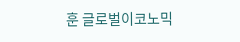훈 글로벌이코노믹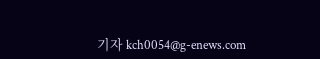기자 kch0054@g-enews.com